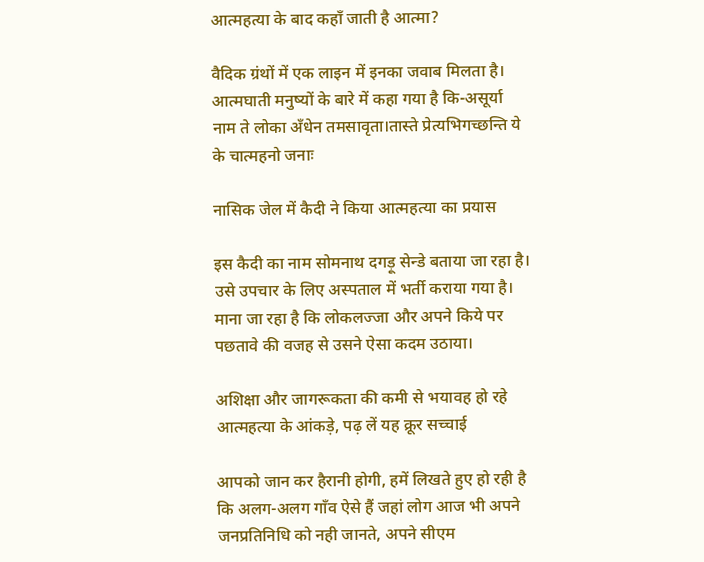आत्महत्या के बाद कहाँ जाती है आत्मा?

वैदिक ग्रंथों में एक लाइन में इनका जवाब मिलता है। आत्मघाती मनुष्यों के बारे में कहा गया है कि-असूर्या नाम ते लोका अँधेन तमसावृता।तास्ते प्रेत्यभिगच्छन्ति ये के चात्महनो जनाः

नासिक जेल में कैदी ने किया आत्महत्या का प्रयास

इस कैदी का नाम सोमनाथ दगड़ू सेन्डे बताया जा रहा है। उसे उपचार के लिए अस्पताल में भर्ती कराया गया है। माना जा रहा है कि लोकलज्जा और अपने किये पर पछतावे की वजह से उसने ऐसा कदम उठाया।

अशिक्षा और जागरूकता की कमी से भयावह हो रहे आत्महत्या के आंकड़े, पढ़ लें यह क्रूर सच्चाई

आपको जान कर हैरानी होगी, हमें लिखते हुए हो रही है कि अलग-अलग गाँव ऐसे हैं जहां लोग आज भी अपने जनप्रतिनिधि को नही जानते, अपने सीएम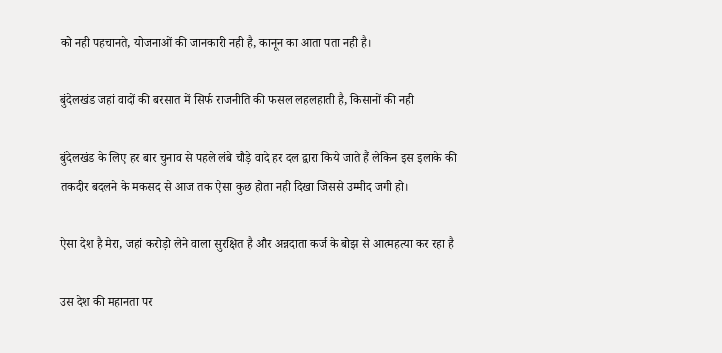को नही पहचानते, योजनाओं की जानकारी नही है, कानून का आता पता नही है।

बुंदेलखंड जहां वादों की बरसात में सिर्फ राजनीति की फसल लहलहाती है, किसानों की नही

बुंदेलखंड के लिए हर बार चुनाव से पहले लंबे चौड़े वादे हर दल द्वारा किये जाते हैं लेकिन इस इलाके की तकदीर बदलने के मकसद से आज तक ऐसा कुछ होता नही दिखा जिससे उम्मीद जगी हो।

ऐसा देश है मेरा, जहां करोड़ो लेने वाला सुरक्षित है और अन्नदाता कर्ज के बोझ से आत्महत्या कर रहा है

उस देश की महानता पर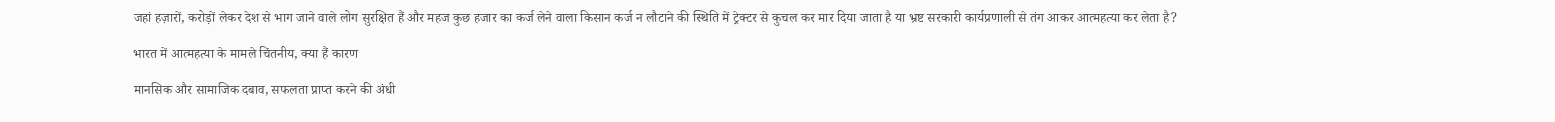जहां हज़ारों, करोड़ों लेकर देश से भाग जाने वाले लोग सुरक्षित हैं और महज कुछ हजार का कर्ज लेने वाला किसान कर्ज न लौटाने की स्थिति में ट्रेक्टर से कुचल कर मार दिया जाता है या भ्रष्ट सरकारी कार्यप्रणाली से तंग आकर आत्महत्या कर लेता है?

भारत में आत्महत्या के मामले चिंतनीय, क्या हैं कारण

मानसिक और सामाजिक दबाव, सफलता प्राप्त करने की अंधी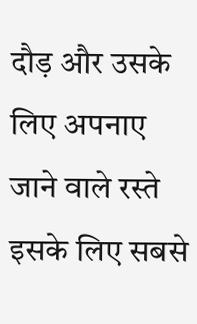दौड़ और उसके लिए अपनाए जाने वाले रस्ते इसके लिए सबसे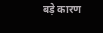बड़े कारण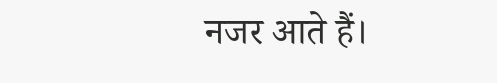नजर आते हैं।